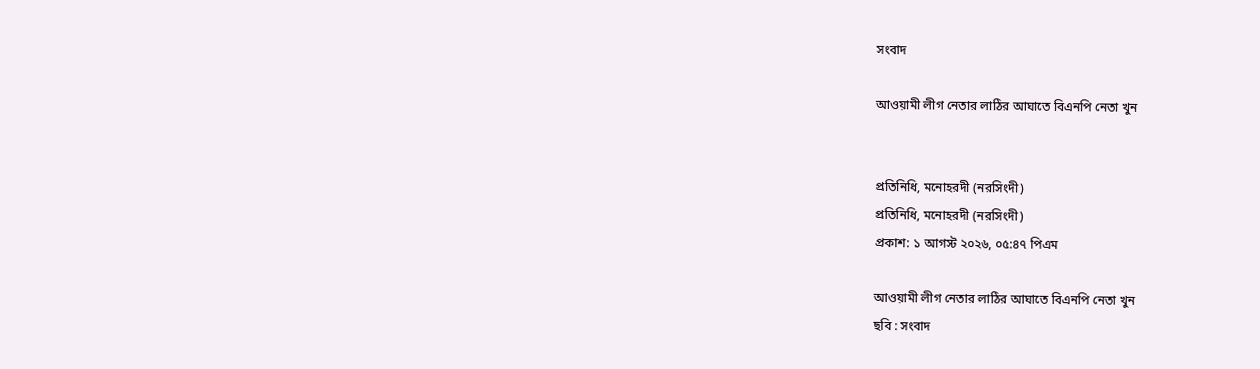সংবাদ

আওয়ামী লীগ নেতার লাঠির আঘাতে বিএনপি নেতা খুন


প্রতিনিধি, মনোহরদী (নরসিংদী)
প্রতিনিধি, মনোহরদী (নরসিংদী)
প্রকাশ: ১ আগস্ট ২০২৬, ০৫:৪৭ পিএম

আওয়ামী লীগ নেতার লাঠির আঘাতে বিএনপি নেতা খুন
ছবি : সংবাদ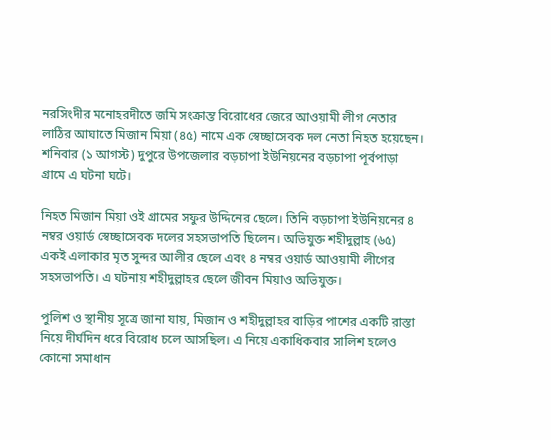নরসিংদীর মনোহরদীতে জমি সংক্রান্ত বিরোধের জেরে আওয়ামী লীগ নেতার লাঠির আঘাতে মিজান মিয়া (৪৫) নামে এক স্বেচ্ছাসেবক দল নেতা নিহত হয়েছেন। শনিবার (১ আগস্ট) দুপুরে উপজেলার বড়চাপা ইউনিয়নের বড়চাপা পূর্বপাড়া গ্রামে এ ঘটনা ঘটে।

নিহত মিজান মিয়া ওই গ্রামের সফুর উদ্দিনের ছেলে। তিনি বড়চাপা ইউনিয়নের ৪ নম্বর ওয়ার্ড স্বেচ্ছাসেবক দলের সহসভাপতি ছিলেন। অভিযুক্ত শহীদুল্লাহ (৬৫) একই এলাকার মৃত সুন্দর আলীর ছেলে এবং ৪ নম্বর ওয়ার্ড আওয়ামী লীগের সহসভাপতি। এ ঘটনায় শহীদুল্লাহর ছেলে জীবন মিয়াও অভিযুক্ত।

পুলিশ ও স্থানীয় সূত্রে জানা যায়, মিজান ও শহীদুল্লাহর বাড়ির পাশের একটি রাস্তা নিয়ে দীর্ঘদিন ধরে বিরোধ চলে আসছিল। এ নিয়ে একাধিকবার সালিশ হলেও কোনো সমাধান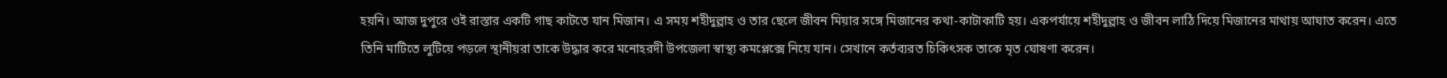হয়নি। আজ দুপুরে ওই রাস্তার একটি গাছ কাটতে যান মিজান। এ সময় শহীদুল্লাহ ও তার ছেলে জীবন মিয়ার সঙ্গে মিজানের কথা-কাটাকাটি হয়। একপর্যায়ে শহীদুল্লাহ ও জীবন লাঠি দিয়ে মিজানের মাথায় আঘাত করেন। এতে তিনি মাটিতে লুটিয়ে পড়লে স্থানীয়রা তাকে উদ্ধার করে মনোহরদী উপজেলা স্বাস্থ্য কমপ্লেক্সে নিয়ে যান। সেখানে কর্তব্যরত চিকিৎসক তাকে মৃত ঘোষণা করেন।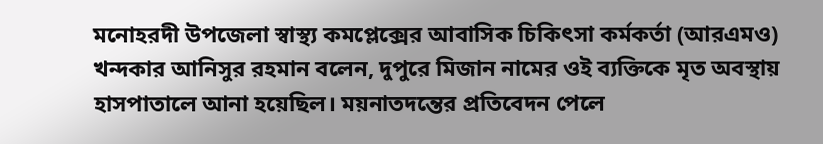মনোহরদী উপজেলা স্বাস্থ্য কমপ্লেক্সের আবাসিক চিকিৎসা কর্মকর্তা (আরএমও) খন্দকার আনিসুর রহমান বলেন, দুপুরে মিজান নামের ওই ব্যক্তিকে মৃত অবস্থায় হাসপাতালে আনা হয়েছিল। ময়নাতদন্তের প্রতিবেদন পেলে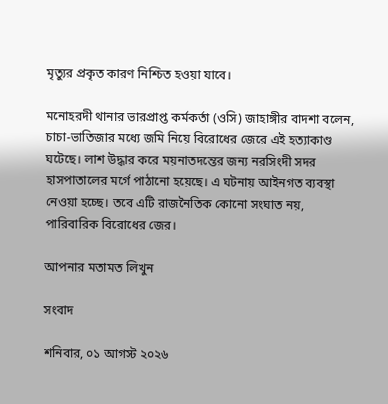মৃত্যুর প্রকৃত কারণ নিশ্চিত হওয়া যাবে।

মনোহরদী থানার ভারপ্রাপ্ত কর্মকর্তা (ওসি) জাহাঙ্গীর বাদশা বলেন, চাচা-ভাতিজার মধ্যে জমি নিয়ে বিরোধের জেরে এই হত্যাকাণ্ড ঘটেছে। লাশ উদ্ধার করে ময়নাতদন্তের জন্য নরসিংদী সদর হাসপাতালের মর্গে পাঠানো হয়েছে। এ ঘটনায় আইনগত ব্যবস্থা নেওয়া হচ্ছে। তবে এটি রাজনৈতিক কোনো সংঘাত নয়, পারিবারিক বিরোধের জের।

আপনার মতামত লিখুন

সংবাদ

শনিবার, ০১ আগস্ট ২০২৬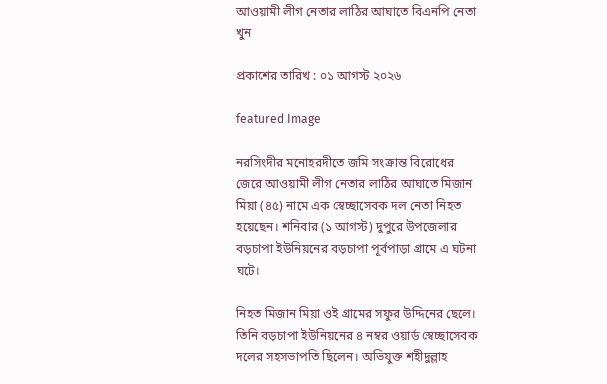আওয়ামী লীগ নেতার লাঠির আঘাতে বিএনপি নেতা খুন

প্রকাশের তারিখ : ০১ আগস্ট ২০২৬

featured Image

নরসিংদীর মনোহরদীতে জমি সংক্রান্ত বিরোধের জেরে আওয়ামী লীগ নেতার লাঠির আঘাতে মিজান মিয়া (৪৫) নামে এক স্বেচ্ছাসেবক দল নেতা নিহত হয়েছেন। শনিবার (১ আগস্ট) দুপুরে উপজেলার বড়চাপা ইউনিয়নের বড়চাপা পূর্বপাড়া গ্রামে এ ঘটনা ঘটে।

নিহত মিজান মিয়া ওই গ্রামের সফুর উদ্দিনের ছেলে। তিনি বড়চাপা ইউনিয়নের ৪ নম্বর ওয়ার্ড স্বেচ্ছাসেবক দলের সহসভাপতি ছিলেন। অভিযুক্ত শহীদুল্লাহ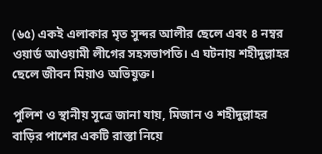(৬৫) একই এলাকার মৃত সুন্দর আলীর ছেলে এবং ৪ নম্বর ওয়ার্ড আওয়ামী লীগের সহসভাপতি। এ ঘটনায় শহীদুল্লাহর ছেলে জীবন মিয়াও অভিযুক্ত।

পুলিশ ও স্থানীয় সূত্রে জানা যায়, মিজান ও শহীদুল্লাহর বাড়ির পাশের একটি রাস্তা নিয়ে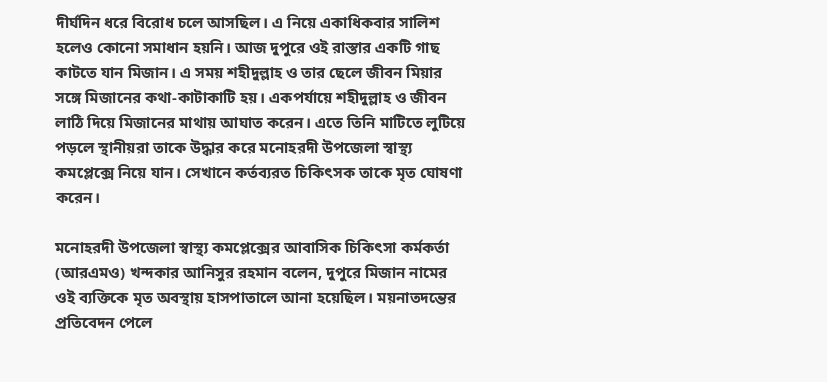দীর্ঘদিন ধরে বিরোধ চলে আসছিল। এ নিয়ে একাধিকবার সালিশ হলেও কোনো সমাধান হয়নি। আজ দুপুরে ওই রাস্তার একটি গাছ কাটতে যান মিজান। এ সময় শহীদুল্লাহ ও তার ছেলে জীবন মিয়ার সঙ্গে মিজানের কথা-কাটাকাটি হয়। একপর্যায়ে শহীদুল্লাহ ও জীবন লাঠি দিয়ে মিজানের মাথায় আঘাত করেন। এতে তিনি মাটিতে লুটিয়ে পড়লে স্থানীয়রা তাকে উদ্ধার করে মনোহরদী উপজেলা স্বাস্থ্য কমপ্লেক্সে নিয়ে যান। সেখানে কর্তব্যরত চিকিৎসক তাকে মৃত ঘোষণা করেন।

মনোহরদী উপজেলা স্বাস্থ্য কমপ্লেক্সের আবাসিক চিকিৎসা কর্মকর্তা (আরএমও) খন্দকার আনিসুর রহমান বলেন, দুপুরে মিজান নামের ওই ব্যক্তিকে মৃত অবস্থায় হাসপাতালে আনা হয়েছিল। ময়নাতদন্তের প্রতিবেদন পেলে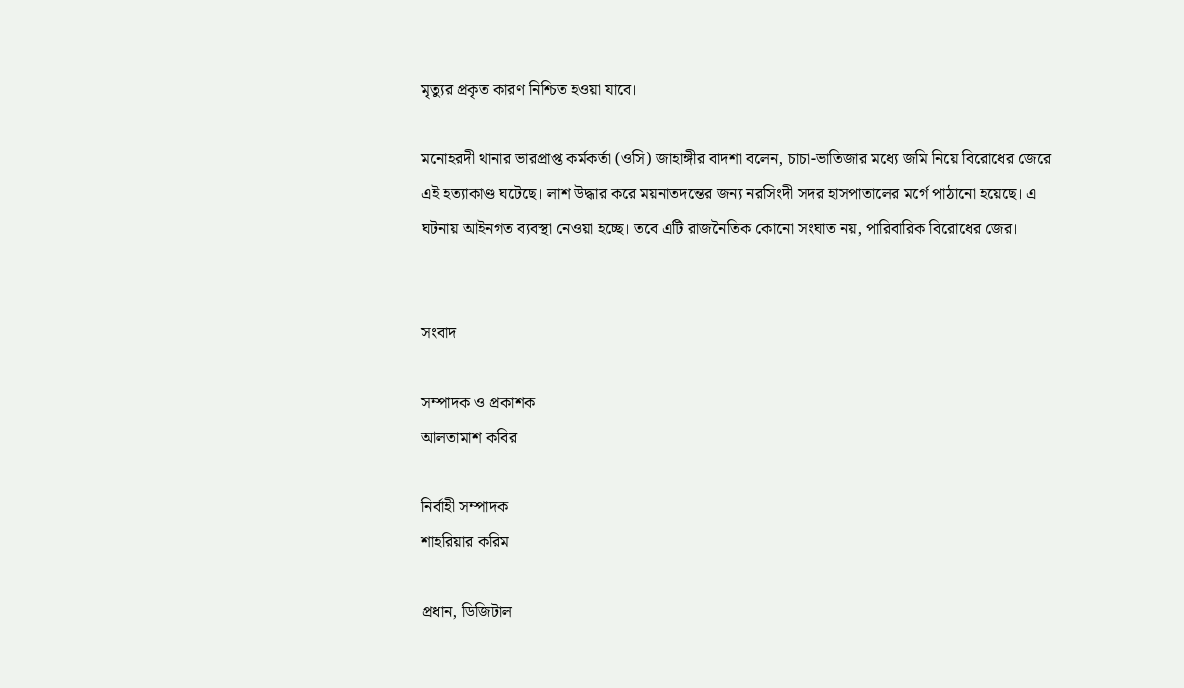মৃত্যুর প্রকৃত কারণ নিশ্চিত হওয়া যাবে।

মনোহরদী থানার ভারপ্রাপ্ত কর্মকর্তা (ওসি) জাহাঙ্গীর বাদশা বলেন, চাচা-ভাতিজার মধ্যে জমি নিয়ে বিরোধের জেরে এই হত্যাকাণ্ড ঘটেছে। লাশ উদ্ধার করে ময়নাতদন্তের জন্য নরসিংদী সদর হাসপাতালের মর্গে পাঠানো হয়েছে। এ ঘটনায় আইনগত ব্যবস্থা নেওয়া হচ্ছে। তবে এটি রাজনৈতিক কোনো সংঘাত নয়, পারিবারিক বিরোধের জের।


সংবাদ

সম্পাদক ও প্রকাশক
আলতামাশ কবির

নির্বাহী সম্পাদক
শাহরিয়ার করিম

প্রধান, ডিজিটাল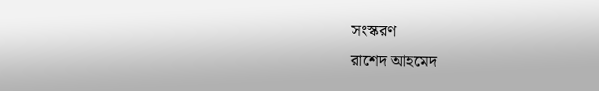সংস্করণ
রাশেদ আহমেদ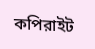কপিরাইট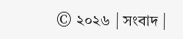© ২০২৬ | সংবাদ |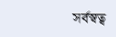সর্বস্বত্ব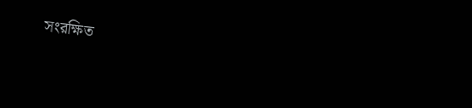সংরক্ষিত